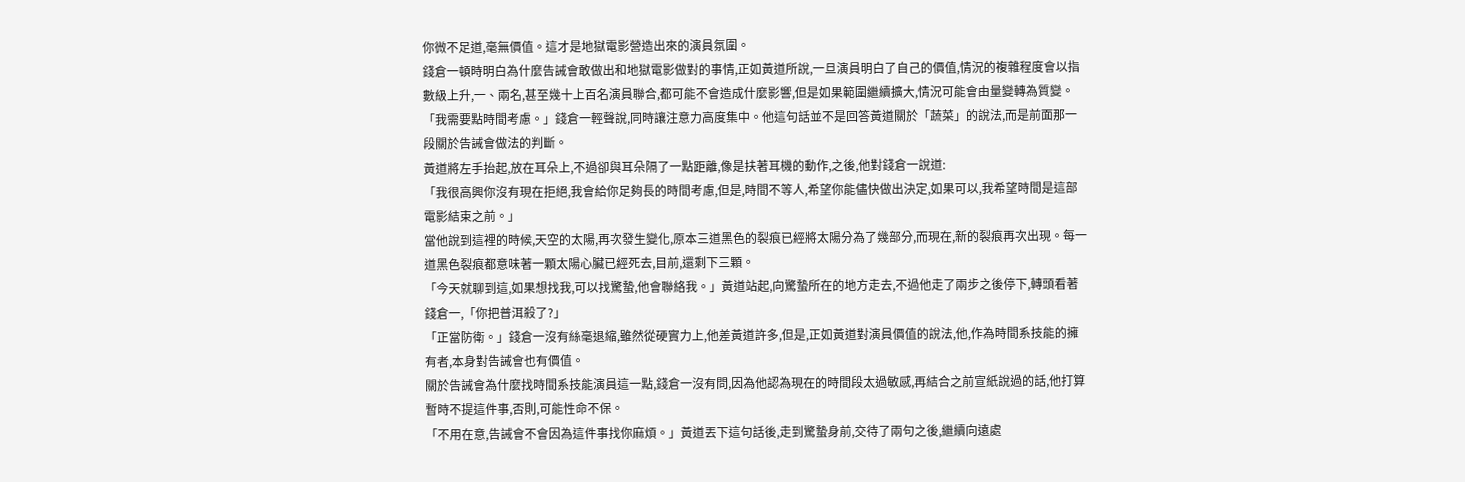你微不足道,毫無價值。這才是地獄電影營造出來的演員氛圍。
錢倉一頓時明白為什麼告誡會敢做出和地獄電影做對的事情,正如黃道所說,一旦演員明白了自己的價值,情況的複雜程度會以指數級上升,一、兩名,甚至幾十上百名演員聯合,都可能不會造成什麼影響,但是如果範圍繼續擴大,情況可能會由量變轉為質變。
「我需要點時間考慮。」錢倉一輕聲說,同時讓注意力高度集中。他這句話並不是回答黃道關於「蔬菜」的說法,而是前面那一段關於告誡會做法的判斷。
黃道將左手抬起,放在耳朵上,不過卻與耳朵隔了一點距離,像是扶著耳機的動作,之後,他對錢倉一說道:
「我很高興你沒有現在拒絕,我會給你足夠長的時間考慮,但是,時間不等人,希望你能儘快做出決定,如果可以,我希望時間是這部電影結束之前。」
當他說到這裡的時候,天空的太陽,再次發生變化,原本三道黑色的裂痕已經將太陽分為了幾部分,而現在,新的裂痕再次出現。每一道黑色裂痕都意味著一顆太陽心臟已經死去,目前,還剩下三顆。
「今天就聊到這,如果想找我,可以找驚蟄,他會聯絡我。」黃道站起,向驚蟄所在的地方走去,不過他走了兩步之後停下,轉頭看著錢倉一,「你把普洱殺了?」
「正當防衛。」錢倉一沒有絲毫退縮,雖然從硬實力上,他差黃道許多,但是,正如黃道對演員價值的說法,他,作為時間系技能的擁有者,本身對告誡會也有價值。
關於告誡會為什麼找時間系技能演員這一點,錢倉一沒有問,因為他認為現在的時間段太過敏感,再結合之前宣紙說過的話,他打算暫時不提這件事,否則,可能性命不保。
「不用在意,告誡會不會因為這件事找你麻煩。」黃道丟下這句話後,走到驚蟄身前,交待了兩句之後,繼續向遠處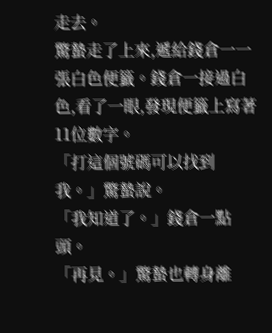走去。
驚蟄走了上來,遞給錢倉一一張白色便籤。錢倉一接過白色,看了一眼,發現便籤上寫著11位數字。
「打這個號碼可以找到我。」驚蟄說。
「我知道了。」錢倉一點頭。
「再見。」驚蟄也轉身離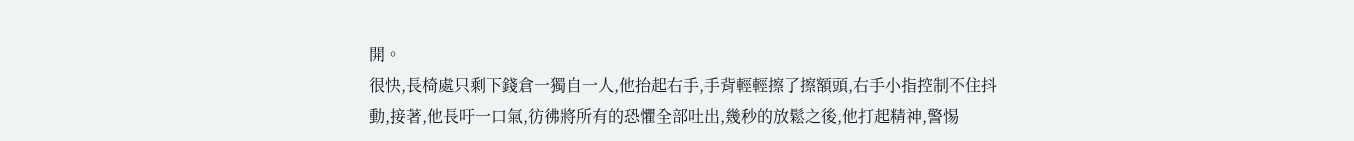開。
很快,長椅處只剩下錢倉一獨自一人,他抬起右手,手背輕輕擦了擦額頭,右手小指控制不住抖動,接著,他長吁一口氣,彷彿將所有的恐懼全部吐出,幾秒的放鬆之後,他打起精神,警惕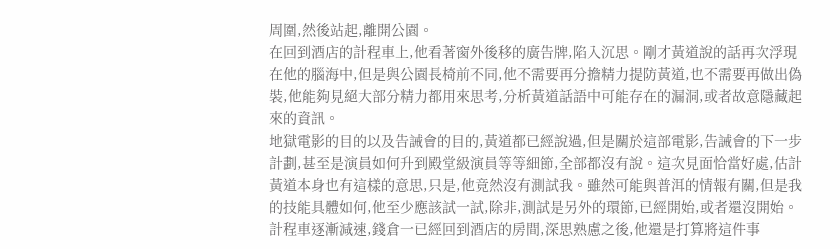周圍,然後站起,離開公園。
在回到酒店的計程車上,他看著窗外後移的廣告牌,陷入沉思。剛才黃道說的話再次浮現在他的腦海中,但是與公園長椅前不同,他不需要再分擔精力提防黃道,也不需要再做出偽裝,他能夠見絕大部分精力都用來思考,分析黃道話語中可能存在的漏洞,或者故意隱藏起來的資訊。
地獄電影的目的以及告誡會的目的,黃道都已經說過,但是關於這部電影,告誡會的下一步計劃,甚至是演員如何升到殿堂級演員等等細節,全部都沒有說。這次見面恰當好處,估計黃道本身也有這樣的意思,只是,他竟然沒有測試我。雖然可能與普洱的情報有關,但是我的技能具體如何,他至少應該試一試,除非,測試是另外的環節,已經開始,或者還沒開始。
計程車逐漸減速,錢倉一已經回到酒店的房間,深思熟慮之後,他還是打算將這件事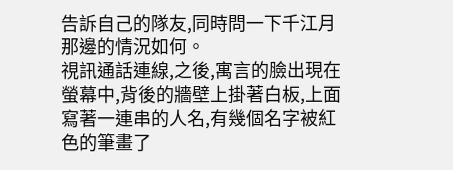告訴自己的隊友,同時問一下千江月那邊的情況如何。
視訊通話連線,之後,寓言的臉出現在螢幕中,背後的牆壁上掛著白板,上面寫著一連串的人名,有幾個名字被紅色的筆畫了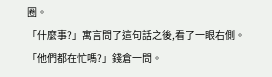圈。
「什麼事?」寓言問了這句話之後,看了一眼右側。
「他們都在忙嗎?」錢倉一問。